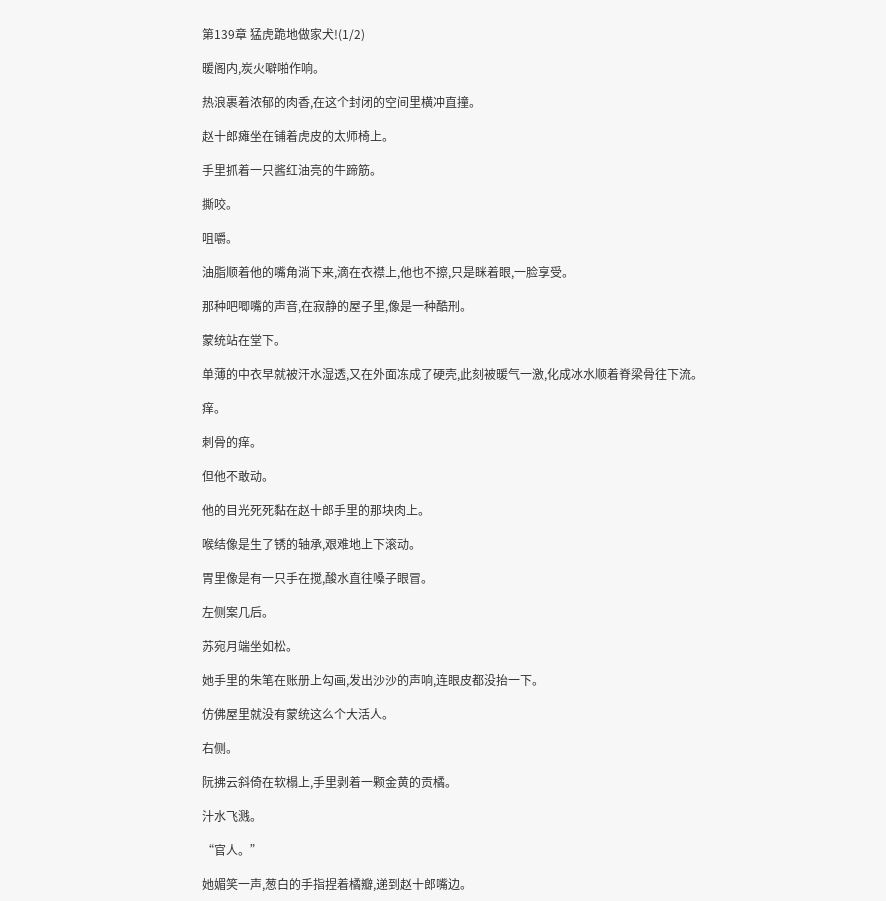第139章 猛虎跪地做家犬!(1/2)

暖阁内,炭火噼啪作响。

热浪裹着浓郁的肉香,在这个封闭的空间里横冲直撞。

赵十郎瘫坐在铺着虎皮的太师椅上。

手里抓着一只酱红油亮的牛蹄筋。

撕咬。

咀嚼。

油脂顺着他的嘴角淌下来,滴在衣襟上,他也不擦,只是眯着眼,一脸享受。

那种吧唧嘴的声音,在寂静的屋子里,像是一种酷刑。

蒙统站在堂下。

单薄的中衣早就被汗水湿透,又在外面冻成了硬壳,此刻被暖气一激,化成冰水顺着脊梁骨往下流。

痒。

刺骨的痒。

但他不敢动。

他的目光死死黏在赵十郎手里的那块肉上。

喉结像是生了锈的轴承,艰难地上下滚动。

胃里像是有一只手在搅,酸水直往嗓子眼冒。

左侧案几后。

苏宛月端坐如松。

她手里的朱笔在账册上勾画,发出沙沙的声响,连眼皮都没抬一下。

仿佛屋里就没有蒙统这么个大活人。

右侧。

阮拂云斜倚在软榻上,手里剥着一颗金黄的贡橘。

汁水飞溅。

“官人。”

她媚笑一声,葱白的手指捏着橘瓣,递到赵十郎嘴边。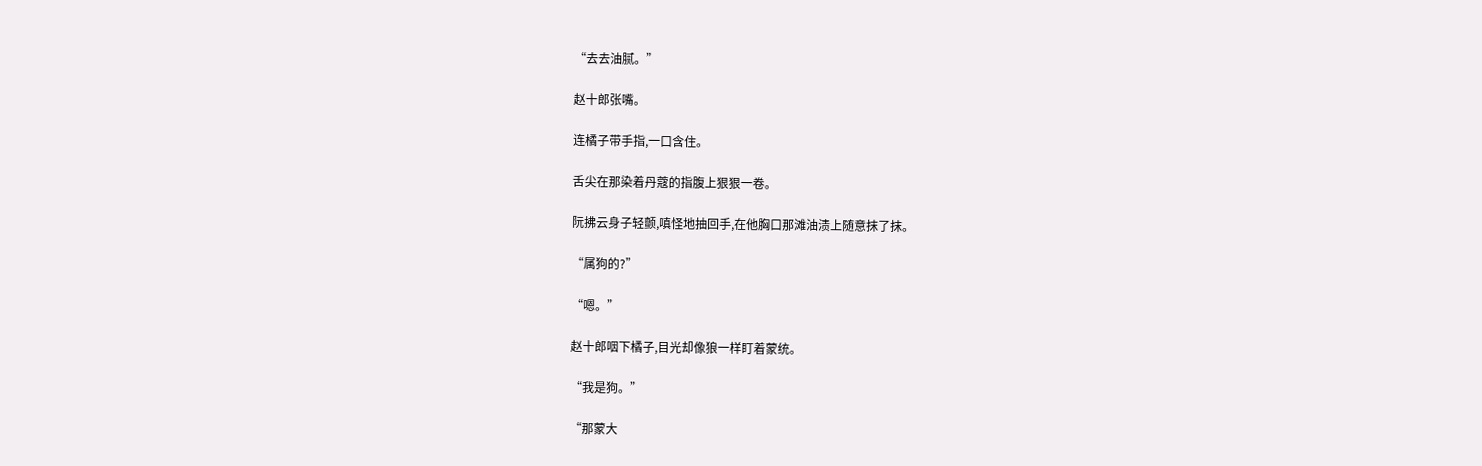“去去油腻。”

赵十郎张嘴。

连橘子带手指,一口含住。

舌尖在那染着丹蔻的指腹上狠狠一卷。

阮拂云身子轻颤,嗔怪地抽回手,在他胸口那滩油渍上随意抹了抹。

“属狗的?”

“嗯。”

赵十郎咽下橘子,目光却像狼一样盯着蒙统。

“我是狗。”

“那蒙大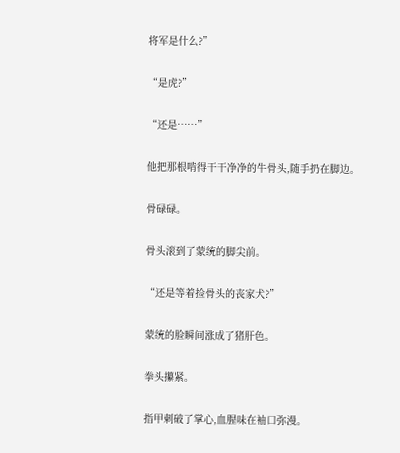将军是什么?”

“是虎?”

“还是……”

他把那根啃得干干净净的牛骨头,随手扔在脚边。

骨碌碌。

骨头滚到了蒙统的脚尖前。

“还是等着捡骨头的丧家犬?”

蒙统的脸瞬间涨成了猪肝色。

拳头攥紧。

指甲刺破了掌心,血腥味在袖口弥漫。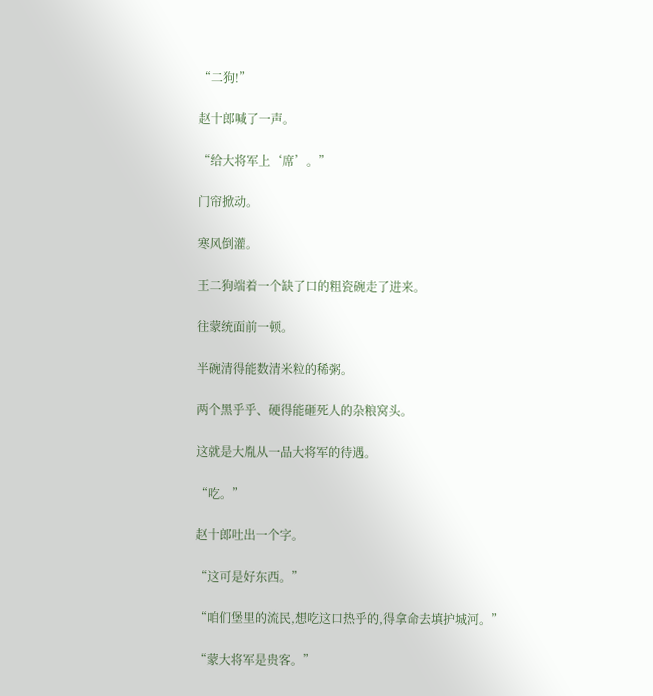“二狗!”

赵十郎喊了一声。

“给大将军上‘席’。”

门帘掀动。

寒风倒灌。

王二狗端着一个缺了口的粗瓷碗走了进来。

往蒙统面前一顿。

半碗清得能数清米粒的稀粥。

两个黑乎乎、硬得能砸死人的杂粮窝头。

这就是大胤从一品大将军的待遇。

“吃。”

赵十郎吐出一个字。

“这可是好东西。”

“咱们堡里的流民,想吃这口热乎的,得拿命去填护城河。”

“蒙大将军是贵客。”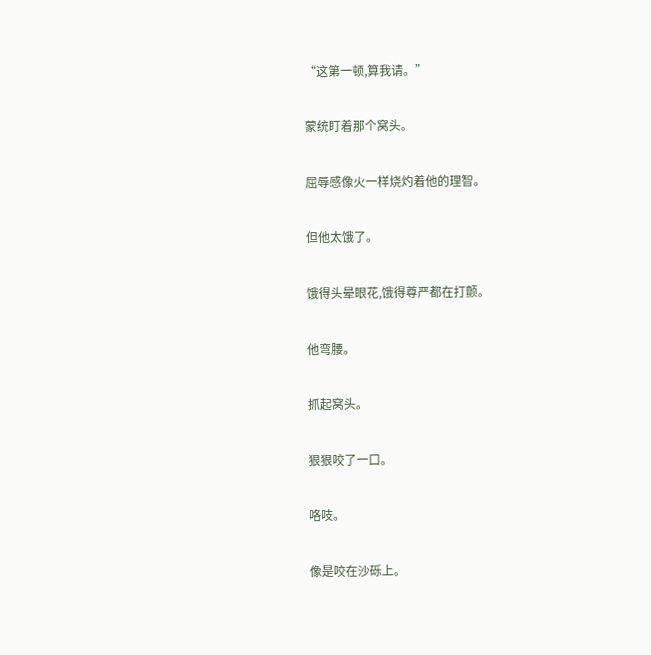“这第一顿,算我请。”

蒙统盯着那个窝头。

屈辱感像火一样烧灼着他的理智。

但他太饿了。

饿得头晕眼花,饿得尊严都在打颤。

他弯腰。

抓起窝头。

狠狠咬了一口。

咯吱。

像是咬在沙砾上。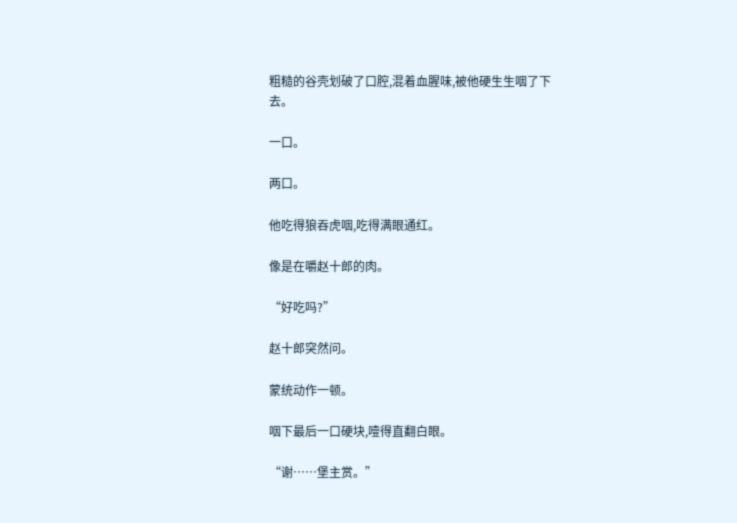粗糙的谷壳划破了口腔,混着血腥味,被他硬生生咽了下去。

一口。

两口。

他吃得狼吞虎咽,吃得满眼通红。

像是在嚼赵十郎的肉。

“好吃吗?”

赵十郎突然问。

蒙统动作一顿。

咽下最后一口硬块,噎得直翻白眼。

“谢……堡主赏。”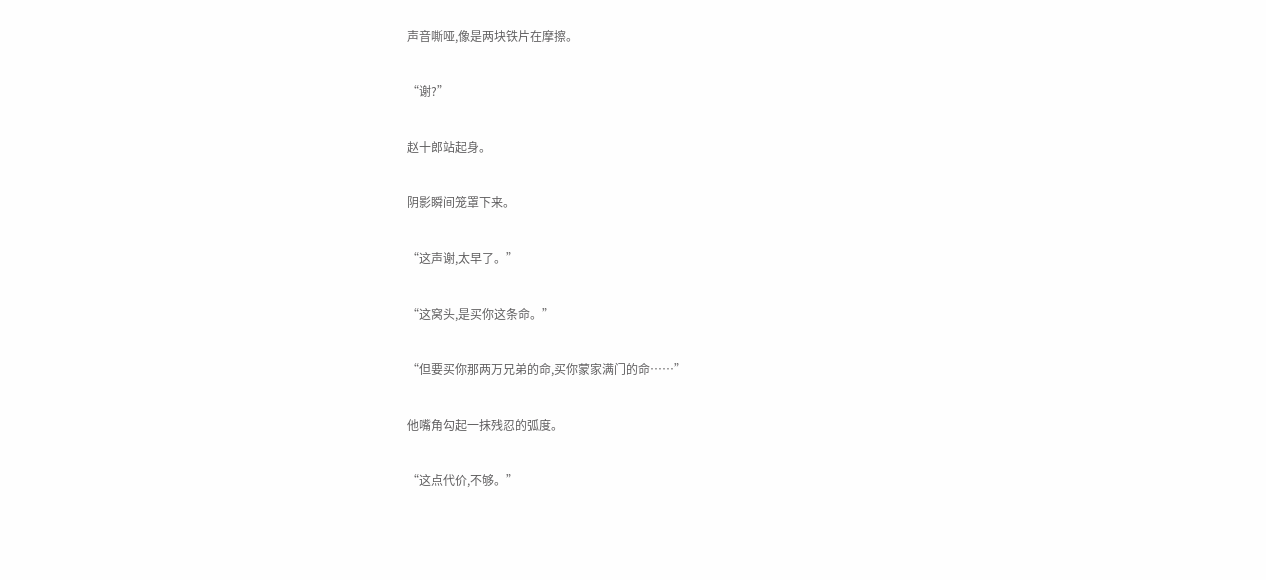声音嘶哑,像是两块铁片在摩擦。

“谢?”

赵十郎站起身。

阴影瞬间笼罩下来。

“这声谢,太早了。”

“这窝头,是买你这条命。”

“但要买你那两万兄弟的命,买你蒙家满门的命……”

他嘴角勾起一抹残忍的弧度。

“这点代价,不够。”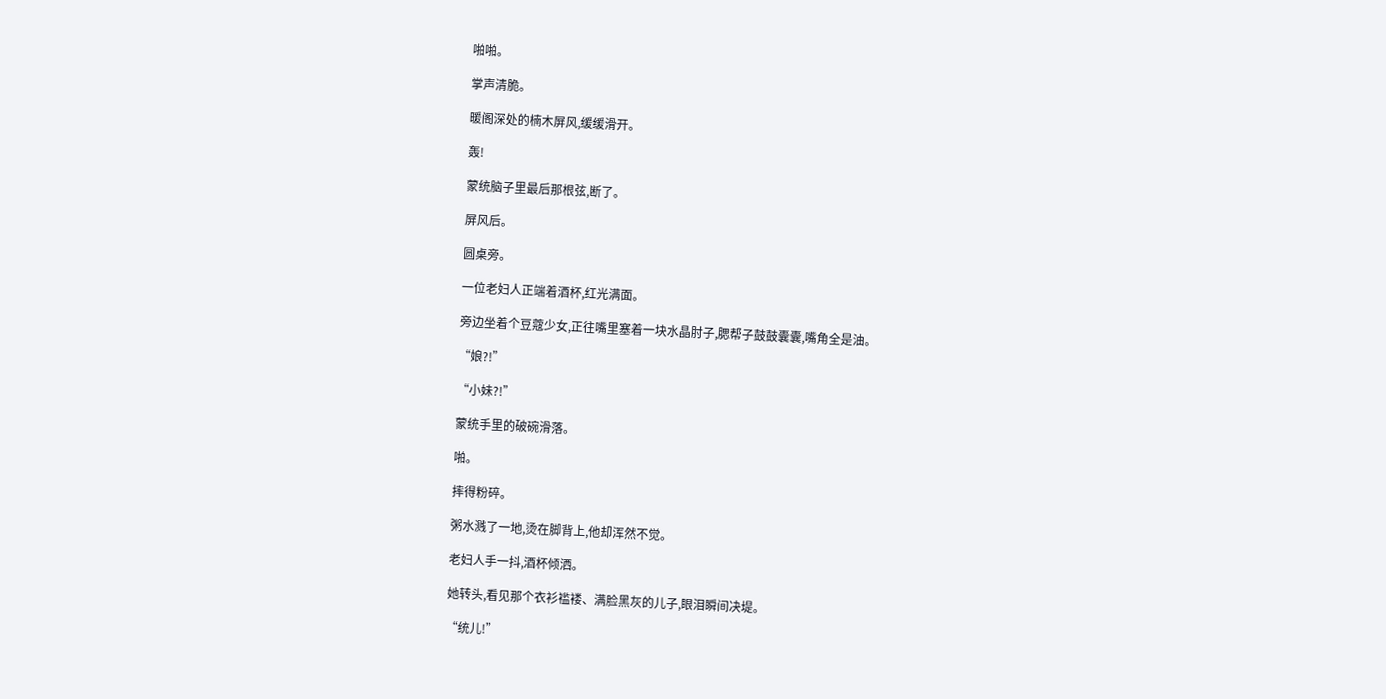啪啪。

掌声清脆。

暖阁深处的楠木屏风,缓缓滑开。

轰!

蒙统脑子里最后那根弦,断了。

屏风后。

圆桌旁。

一位老妇人正端着酒杯,红光满面。

旁边坐着个豆蔻少女,正往嘴里塞着一块水晶肘子,腮帮子鼓鼓囊囊,嘴角全是油。

“娘?!”

“小妹?!”

蒙统手里的破碗滑落。

啪。

摔得粉碎。

粥水溅了一地,烫在脚背上,他却浑然不觉。

老妇人手一抖,酒杯倾洒。

她转头,看见那个衣衫褴褛、满脸黑灰的儿子,眼泪瞬间决堤。

“统儿!”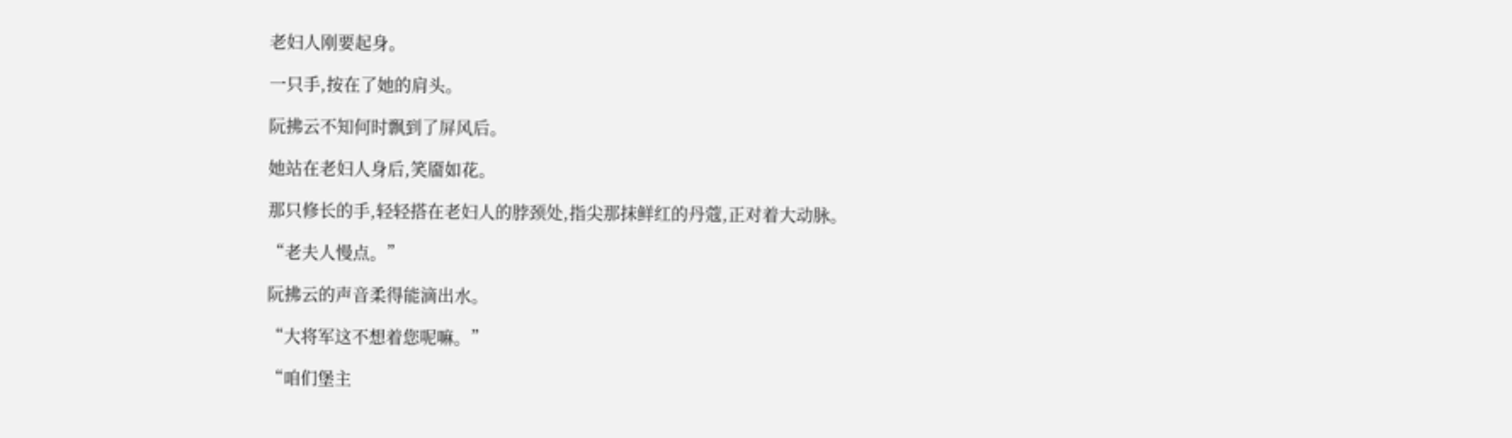老妇人刚要起身。

一只手,按在了她的肩头。

阮拂云不知何时飘到了屏风后。

她站在老妇人身后,笑靥如花。

那只修长的手,轻轻搭在老妇人的脖颈处,指尖那抹鲜红的丹蔻,正对着大动脉。

“老夫人慢点。”

阮拂云的声音柔得能滴出水。

“大将军这不想着您呢嘛。”

“咱们堡主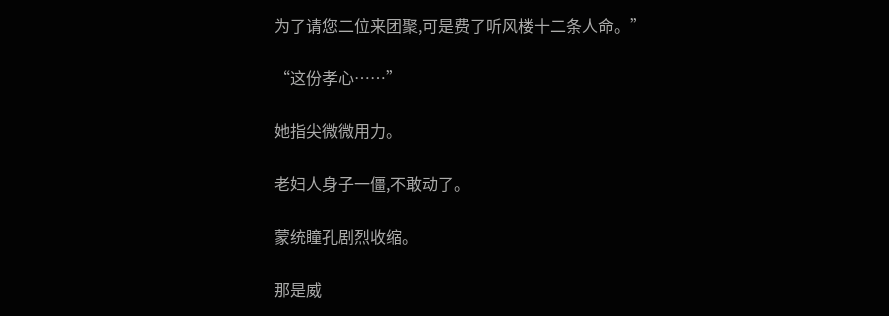为了请您二位来团聚,可是费了听风楼十二条人命。”

“这份孝心……”

她指尖微微用力。

老妇人身子一僵,不敢动了。

蒙统瞳孔剧烈收缩。

那是威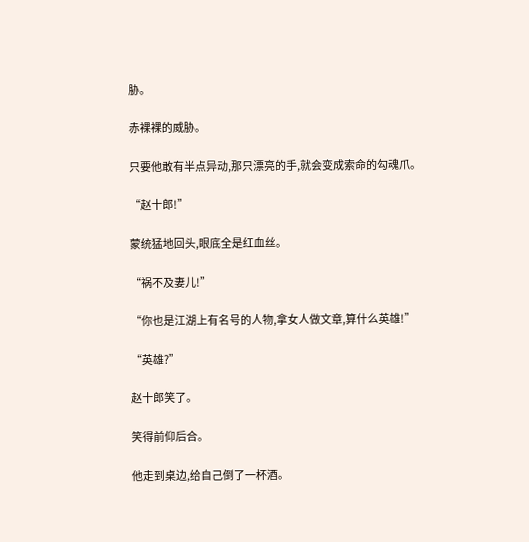胁。

赤裸裸的威胁。

只要他敢有半点异动,那只漂亮的手,就会变成索命的勾魂爪。

“赵十郎!”

蒙统猛地回头,眼底全是红血丝。

“祸不及妻儿!”

“你也是江湖上有名号的人物,拿女人做文章,算什么英雄!”

“英雄?”

赵十郎笑了。

笑得前仰后合。

他走到桌边,给自己倒了一杯酒。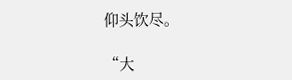仰头饮尽。

“大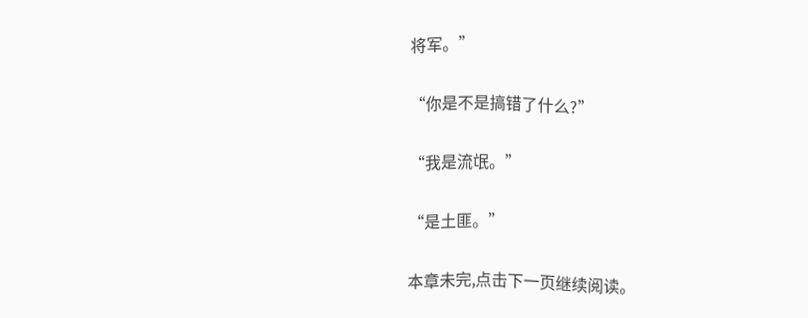将军。”

“你是不是搞错了什么?”

“我是流氓。”

“是土匪。”

本章未完,点击下一页继续阅读。